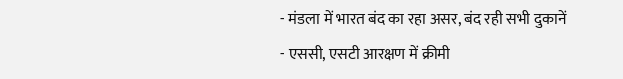- मंडला में भारत बंद का रहा असर, बंद रही सभी दुकानें
- एससी, एसटी आरक्षण में क्रीमी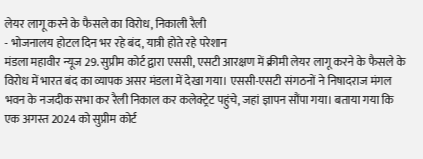लेयर लागू करने के फैसले का विरोध, निकाली रैली
- भोजनालय होटल दिन भर रहे बंद, यात्री होते रहे परेशान
मंडला महावीर न्यूज 29. सुप्रीम कोर्ट द्वारा एससी, एसटी आरक्षण में क्रीमी लेयर लागू करने के फैसले के विरोध में भारत बंद का व्यापक असर मंडला में देखा गया। एससी-एसटी संगठनों ने निषादराज मंगल भवन के नजदीक सभा कर रैली निकाल कर कलेक्ट्रेट पहुंचे, जहां ज्ञापन सौंपा गया। बताया गया कि एक अगस्त 2024 को सुप्रीम कोर्ट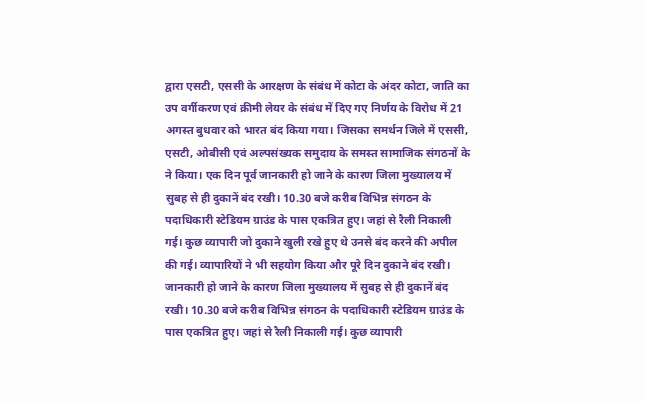द्वारा एसटी, एससी के आरक्षण के संबंध में कोटा के अंदर कोटा, जाति का उप वर्गीकरण एवं क्रीमी लेयर के संबंध में दिए गए निर्णय के विरोध में 21 अगस्त बुधवार को भारत बंद किया गया। जिसका समर्थन जिले में एससी, एसटी, ओबीसी एवं अल्पसंख्यक समुदाय के समस्त सामाजिक संगठनों के ने किया। एक दिन पूर्व जानकारी हो जाने के कारण जिला मुख्यालय में सुबह से ही दुकानें बंद रखी। 10.30 बजे करीब विभिन्न संगठन के पदाधिकारी स्टेडियम ग्राउंड के पास एकत्रित हुए। जहां से रैली निकाली गई। कुछ व्यापारी जो दुकाने खुली रखे हुए थे उनसे बंद करने की अपील की गई। व्यापारियों ने भी सहयोग किया और पूरे दिन दुकाने बंद रखी।
जानकारी हो जाने के कारण जिला मुख्यालय में सुबह से ही दुकानें बंद रखी। 10.30 बजे करीब विभिन्न संगठन के पदाधिकारी स्टेडियम ग्राउंड के पास एकत्रित हुए। जहां से रैली निकाली गई। कुछ व्यापारी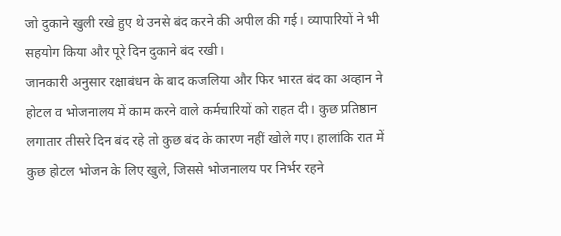जो दुकाने खुली रखे हुए थे उनसे बंद करने की अपील की गई। व्यापारियों ने भी सहयोग किया और पूरे दिन दुकाने बंद रखी।
जानकारी अनुसार रक्षाबंधन के बाद कजलिया और फिर भारत बंद का अव्हान ने होटल व भोजनालय में काम करने वाले कर्मचारियों को राहत दी। कुछ प्रतिष्ठान लगातार तीसरे दिन बंद रहे तो कुछ बंद के कारण नहीं खोले गए। हालांकि रात में कुछ होटल भोजन के लिए खुले, जिससे भोजनालय पर निर्भर रहने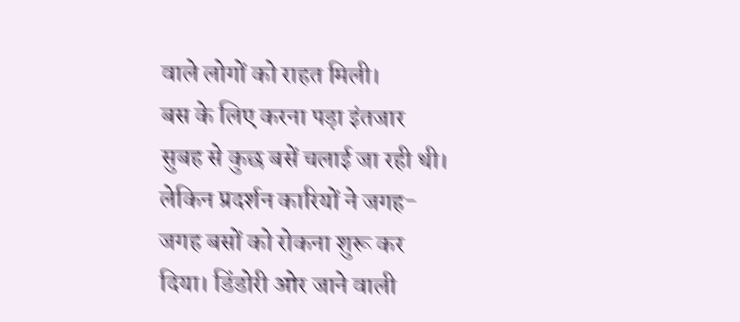वाले लोगों को राहत मिली।
बस के लिए करना पड़ा इंतजार
सुबह से कुछ बसें चलाई जा रही थी। लेकिन प्रदर्शन कारियों ने जगह-जगह बसों को रोकना शुरू कर दिया। डिंडोरी ओर जाने वाली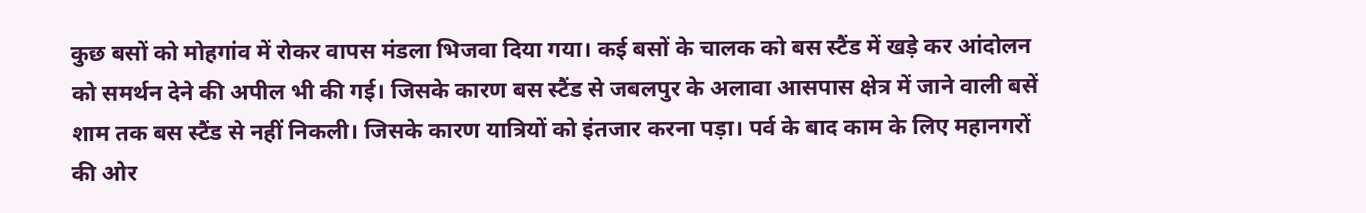कुछ बसों को मोहगांव में रोकर वापस मंडला भिजवा दिया गया। कई बसों के चालक को बस स्टैंड में खड़े कर आंदोलन को समर्थन देने की अपील भी की गई। जिसके कारण बस स्टैंड से जबलपुर के अलावा आसपास क्षेत्र में जाने वाली बसें शाम तक बस स्टैंड से नहीं निकली। जिसके कारण यात्रियों को इंतजार करना पड़ा। पर्व के बाद काम के लिए महानगरों की ओर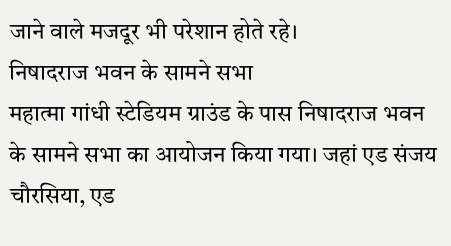जाने वाले मजदूर भी परेशान होते रहे।
निषादराज भवन के सामने सभा
महात्मा गांधी स्टेडियम ग्राउंड के पास निषादराज भवन के सामने सभा का आयोजन किया गया। जहां एड संजय चौरसिया, एड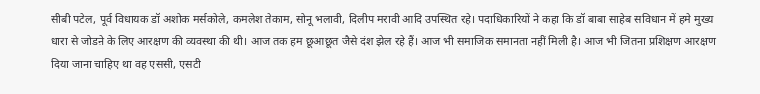सीबी पटेल, पूर्व विधायक डॉ अशोक मर्सकोले, कमलेश तेकाम, सोनू भलावी, दिलीप मरावी आदि उपस्थित रहे। पदाधिकारियों ने कहा कि डॉ बाबा साहेब सविधान में हमे मुख्य धारा से जोडऩे के लिए आरक्षण की व्यवस्था की थी। आज तक हम छूआछूत जैसे दंश झेल रहे हैं। आज भी समाजिक समानता नहीं मिली है। आज भी जितना प्रशिक्षण आरक्षण दिया जाना चाहिए था वह एससी, एसटी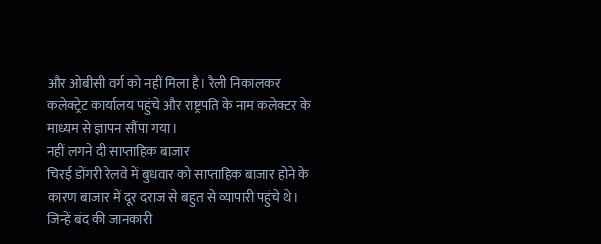और ओबीसी वर्ग को नहीं मिला है। रैली निकालकर कलेक्ट्रेट कार्यालय पहुंचे और राष्ट्रपति के नाम कलेक्टर के माध्यम से ज्ञापन सौंपा गया।
नहीं लगने दी साप्ताहिक बाजार
चिरई डोंगरी रेलवे में बुधवार को साप्ताहिक बाजार होने के कारण बाजार में दूर दराज से बहुत से व्यापारी पहुंचे थे। जिन्हें बंद की जानकारी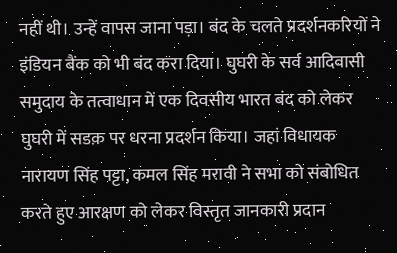नहीं थी। उन्हें वापस जाना पड़ा। बंद के चलते प्रदर्शनकरियों ने इंडियन बैंक को भी बंद करा दिया। घुघरी के सर्व आदिवासी समुदाय के तत्वाधान में एक दिवसीय भारत बंद को लेकर घुघरी में सडक़ पर धरना प्रदर्शन किया। जहां विधायक नारायण सिंह पट्टा, कमल सिंह मरावी ने सभा को संबोधित करते हुए आरक्षण को लेकर विस्तृत जानकारी प्रदान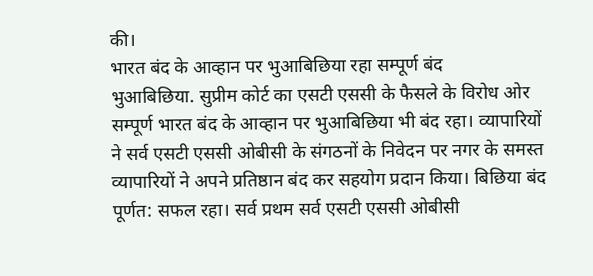की।
भारत बंद के आव्हान पर भुआबिछिया रहा सम्पूर्ण बंद
भुआबिछिया. सुप्रीम कोर्ट का एसटी एससी के फैसले के विरोध ओर सम्पूर्ण भारत बंद के आव्हान पर भुआबिछिया भी बंद रहा। व्यापारियों ने सर्व एसटी एससी ओबीसी के संगठनों के निवेदन पर नगर के समस्त व्यापारियों ने अपने प्रतिष्ठान बंद कर सहयोग प्रदान किया। बिछिया बंद पूर्णत: सफल रहा। सर्व प्रथम सर्व एसटी एससी ओबीसी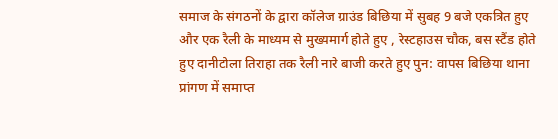समाज के संगठनों के द्वारा कॉलेज ग्राउंड बिछिया में सुबह 9 बजे एकत्रित हुए और एक रैली के माध्यम से मुख्यमार्ग होते हुए , रेस्टहाउस चौक, बस स्टैंड होते हुए दानीटोला तिराहा तक रैली नारे बाजी करते हुए पुन: वापस बिछिया थाना प्रांगण में समाप्त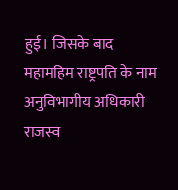हुई। जिसके बाद महामहिम राष्ट्रपति के नाम अनुविभागीय अधिकारी राजस्व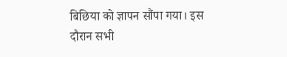बिछिया को ज्ञापन सौंपा गया। इस दौरान सभी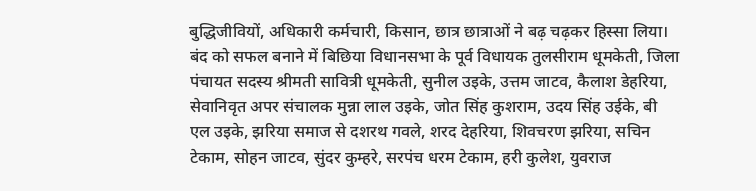बुद्धिजीवियों, अधिकारी कर्मचारी, किसान, छात्र छात्राओं ने बढ़ चढ़कर हिस्सा लिया।
बंद को सफल बनाने में बिछिया विधानसभा के पूर्व विधायक तुलसीराम धूमकेती, जिला पंचायत सदस्य श्रीमती सावित्री धूमकेती, सुनील उइके, उत्तम जाटव, कैलाश डेहरिया, सेवानिवृत अपर संचालक मुन्ना लाल उइके, जोत सिंह कुशराम, उदय सिंह उईके, बी एल उइके, झरिया समाज से दशरथ गवले, शरद देहरिया, शिवचरण झरिया, सचिन टेकाम, सोहन जाटव, सुंदर कुम्हरे, सरपंच धरम टेकाम, हरी कुलेश, युवराज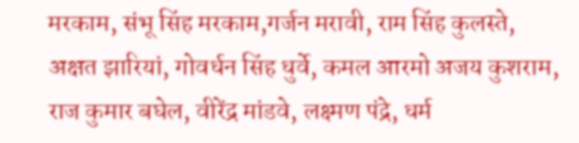मरकाम, संभू सिंह मरकाम,गर्जन मरावी, राम सिंह कुलस्ते, अक्षत झारियां, गोवर्धन सिंह धुर्वे, कमल आरमो अजय कुशराम, राज कुमार बघेल, वीरेंद्र मांडवे, लक्ष्मण पंद्रे, धर्म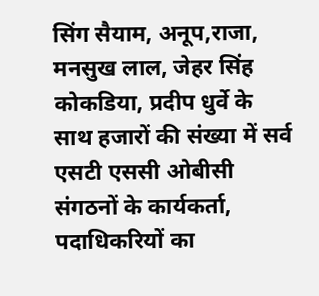सिंग सैयाम, अनूप,राजा, मनसुख लाल, जेहर सिंह कोकडिया, प्रदीप धुर्वे के साथ हजारों की संख्या में सर्व एसटी एससी ओबीसी संगठनों के कार्यकर्ता, पदाधिकरियों का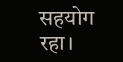सहयोग रहा।